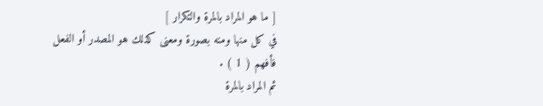[ ما هو المراد بالمرة والتكرار ]
في كل منها ومنه بصورة ومعنى كذلك هو المصدر أو الفعل فأفهم ( 1 ) .
ثم المراد بالمرة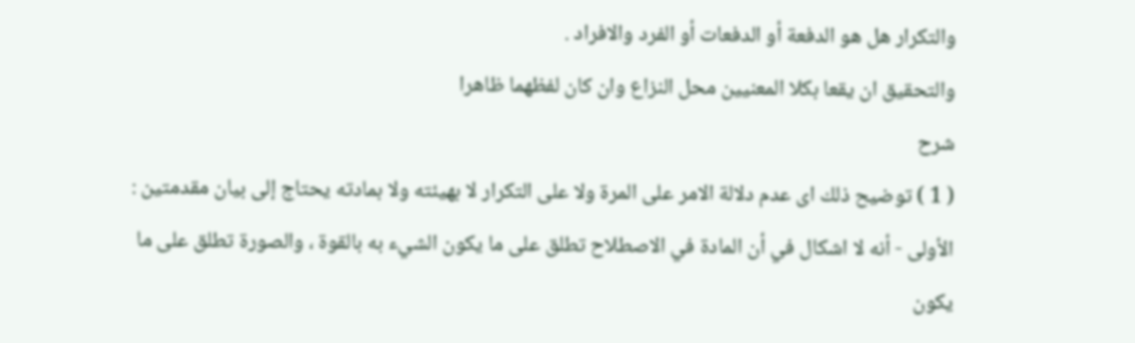والتكرار هل هو الدفعة أو الدفعات أو الفرد والافراد .
والتحقيق ان يقعا بكلا المعنيين محل النزاع وان كان لفظهما ظاهرا
شرح
( 1 ) توضيح ذلك اى عدم دلالة الامر على المرة ولا على التكرار لا بهيئته ولا بمادته يحتاج إلى بيان مقدمتين :
الأولى - أنه لا اشكال في أن المادة في الاصطلاح تطلق على ما يكون الشيء به بالقوة ، والصورة تطلق على ما يكون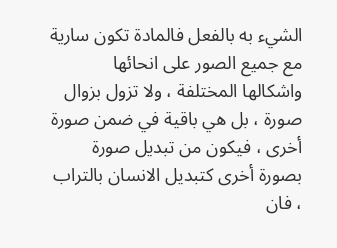الشيء به بالفعل فالمادة تكون سارية مع جميع الصور على انحائها واشكالها المختلفة ، ولا تزول بزوال صورة ، بل هي باقية في ضمن صورة أخرى ، فيكون من تبديل صورة بصورة أخرى كتبديل الانسان بالتراب ، فان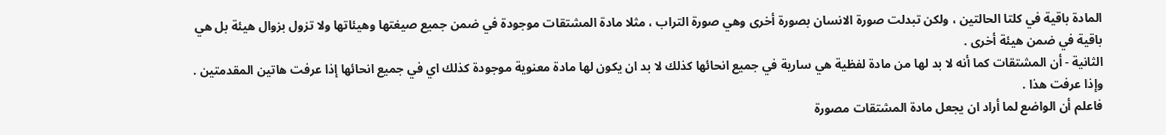المادة باقية في كلتا الحالتين ، ولكن تبدلت صورة الانسان بصورة أخرى وهي صورة التراب ، مثلا مادة المشتقات موجودة في ضمن جميع صيغتها وهيئاتها ولا تزول بزوال هيئة بل هي باقية في ضمن هيئة أخرى .
الثانية - أن المشتقات كما أنه لا بد لها من مادة لفظية هي سارية في جميع انحائها كذلك لا بد ان يكون لها مادة معنوية موجودة كذلك اي في جميع انحائها إذا عرفت هاتين المقدمتين .
وإذا عرفت هذا .
فاعلم أن الواضع لما أراد ان يجعل مادة المشتقات مصورة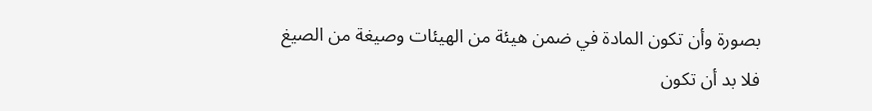بصورة وأن تكون المادة في ضمن هيئة من الهيئات وصيغة من الصيغ فلا بد أن تكون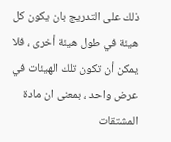ذلك على التدريج بان يكون كل هيئة في طول هيئة أخرى ، فلا يمكن أن تكون تلك الهيئات في عرض واحد ، بمعنى ان مادة المشتقات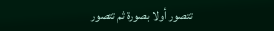تتصور أولا بصورة ثم تتصور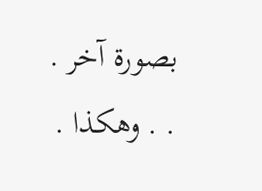بصورة آخر . . . وهكذا .